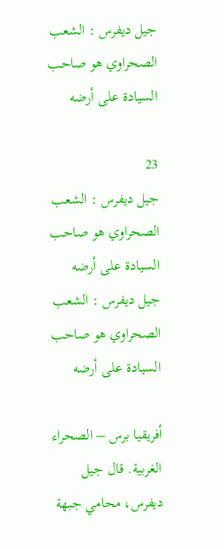جيل ديفرس : الشعب الصحراوي هو صاحب السيادة على أرضه

23
جيل ديفرس : الشعب الصحراوي هو صاحب السيادة على أرضه
جيل ديفرس : الشعب الصحراوي هو صاحب السيادة على أرضه

أفريقيا برس – الصحراء الغربية. قال جيل ديفرس، محامي جبهة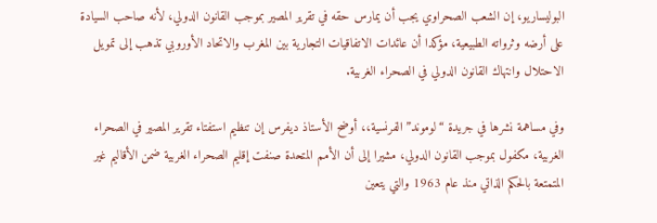البوليساريو، إن الشعب الصحراوي يجب أن يمارس حقه في تقرير المصير بموجب القانون الدولي، لأنه صاحب السيادة على أرضه وثرواته الطبيعية، مؤكدا أن عائدات الاتفاقيات التجارية بين المغرب والاتحاد الأوروبي تذهب إلى تمويل الاحتلال وانتهاك القانون الدولي في الصحراء الغربية.

وفي مساهمة نشرها في جريدة “لوموند” الفرنسية،، أوضح الأستاذ ديفرس إن تنظيم استفتاء تقرير المصير في الصحراء الغربية، مكفول بموجب القانون الدولي، مشيرا إلى أن الأمم المتحدة صنفت إقليم الصحراء الغربية ضمن الأقاليم غير المتمتعة بالحكم الذاتي منذ عام 1963 والتي يتعين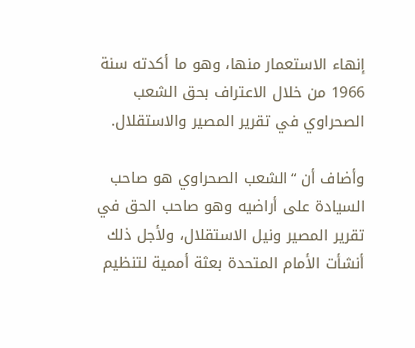إنهاء الاستعمار منها، وهو ما أكدته سنة 1966 من خلال الاعتراف بحق الشعب الصحراوي في تقرير المصير والاستقلال.

وأضاف أن “الشعب الصحراوي هو صاحب السيادة على أراضيه وهو صاحب الحق في تقرير المصير ونيل الاستقلال، ولأجل ذلك أنشأت الأمام المتحدة بعثة أممية لتنظيم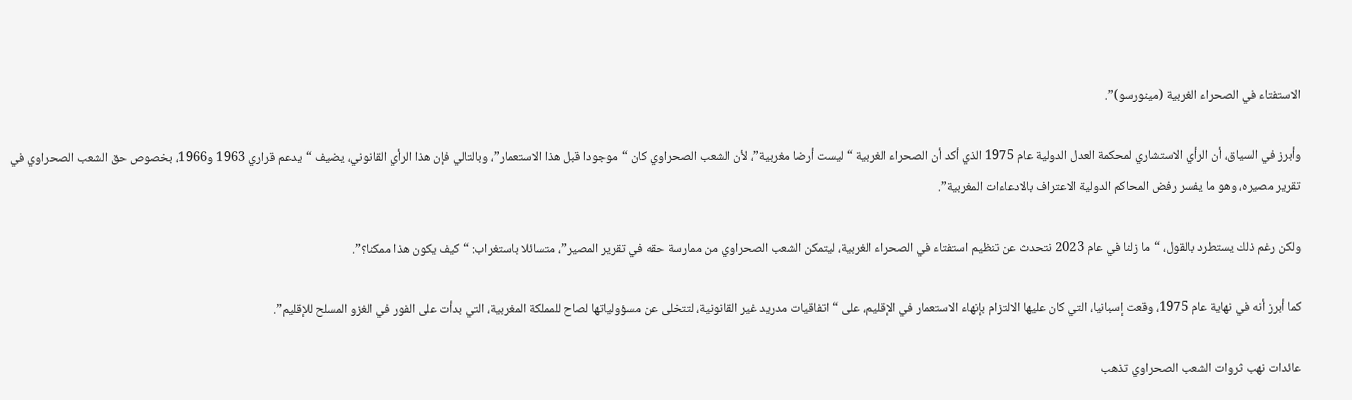الاستفتاء في الصحراء الغربية (مينورسو)”.

وأبرز في السياق، أن الرأي الاستشاري لمحكمة العدل الدولية عام 1975 الذي أكد أن الصحراء الغربية “ليست أرضا مغربية”، لأن الشعب الصحراوي كان “موجودا قبل هذا الاستعمار”، وبالتالي فإن هذا الرأي القانوني، يضيف “يدعم قراري 1963 و1966، بخصوص حق الشعب الصحراوي في تقرير مصيره، وهو ما يفسر رفض المحاكم الدولية الاعتراف بالادعاءات المغربية”.

ولكن رغم ذلك يستطرد بالقول، “ما زلنا في عام 2023 نتحدث عن تنظيم استفتاء في الصحراء الغربية، ليتمكن الشعب الصحراوي من ممارسة حقه في تقرير المصير”، متسائلا باستغراب: “كيف يكون هذا ممكنا؟”.

كما أبرز أنه في نهاية عام 1975، وقعت إسبانيا، التي كان عليها الالتزام بإنهاء الاستعمار في الإقليم، على “اتفاقيات مدريد غير القانونية، لتتخلى عن مسؤولياتها لصاح للمملكة المغربية، التي بدأت على الفور في الغزو المسلح للإقليم”.

عائدات نهب ثروات الشعب الصحراوي تذهب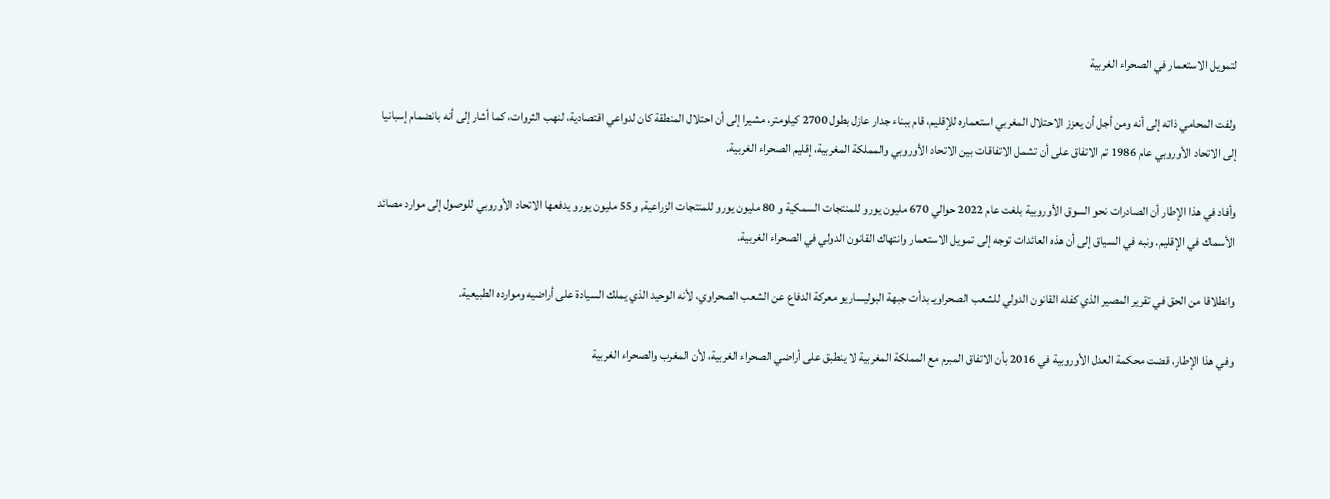لتمويل الاستعمار في الصحراء الغربية

ولفت المحامي ذاته إلى أنه ومن أجل أن يعزز الاحتلال المغربي استعماره للإقليم، قام ببناء جدار عازل بطول 2700 كيلومتر، مشيرا إلى أن احتلال المنطقة كان لدواعي اقتصادية، لنهب الثروات، كما أشار إلى أنه بانضمام إسبانيا إلى الاتحاد الأوروبي عام 1986 تم الاتفاق على أن تشمل الاتفاقات بين الاتحاد الأوروبي والمملكة المغربية، إقليم الصحراء الغربية.

وأفاد في هذا الإطار أن الصادرات نحو السوق الأوروبية بلغت عام 2022 حوالي 670 مليون يورو للمنتجات السمكية و 80 مليون يورو للمنتجات الزراعية, و55 مليون يورو يدفعها الاتحاد الأوروبي للوصول إلى موارد مصائد الأسماك في الإقليم. ونبه في السياق إلى أن هذه العائدات توجه إلى تمويل الاستعمار وانتهاك القانون الدولي في الصحراء الغربية.

وانطلاقا من الحق في تقرير المصير الذي كفله القانون الدولي للشعب الصحراويـ بدأت جبهة البوليساريو معركة الدفاع عن الشعب الصحراوي، لأنه الوحيد الذي يملك السيادة على أراضيه وموارده الطبيعية.

وفي هذا الإطار، قضت محكمة العدل الأوروبية في 2016 بأن الاتفاق المبرم مع المملكة المغربية لا ينطبق على أراضي الصحراء الغربية، لأن المغرب والصحراء الغربية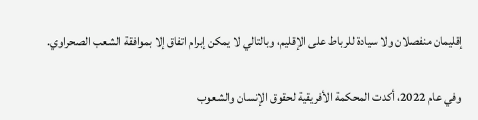إقليمان منفصلان ولا سيادة للرباط على الإقليم، وبالتالي لا يمكن إبرام اتفاق إلا بموافقة الشعب الصحراوي.

وفي عام 2022، أكدت المحكمة الأفريقية لحقوق الإنسان والشعوب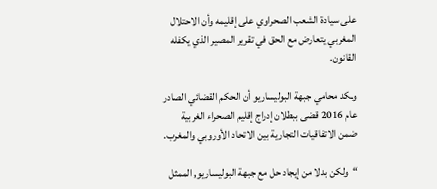على سيادة الشعب الصحراوي على إقليمه وأن الاحتلال المغربي يتعارض مع الحق في تقرير المصير الذي يكفله القانون.

وـكد محامي جبهة البوليساريو أن الحكم القضائي الصادر عام 2016 قضى ببطلان إدراج إقليم الصحراء الغربية ضمن الاتفاقيات التجارية بين الاتحاد الأوروبي والمغرب.

“ولكن بدلا من إيجاد حل مع جبهة البوليساريو, الممثل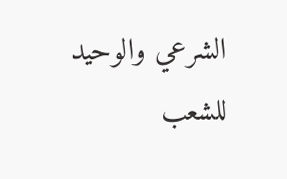الشرعي والوحيد للشعب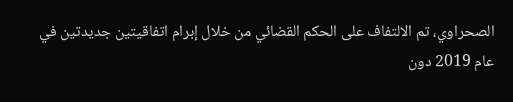الصحراوي، تم الالتفاف على الحكم القضائي من خلال إبرام اتفاقيتين جديدتين في عام 2019 دون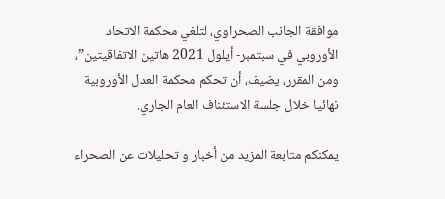موافقة الجانب الصحراوي، لتلغي محكمة الاتحاد الأوروبي في سبتمبر- أيلول 2021 هاتين الاتفاقيتين”، ومن المقرر، يضيف، أن تحكم محكمة العدل الأوروبية نهائيا خلال جلسة الاستئناف العام الجاري.

يمكنكم متابعة المزيد من أخبار و تحليلات عن الصحراء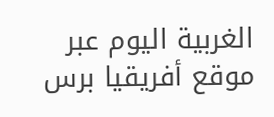الغربية اليوم عبر موقع أفريقيا برس